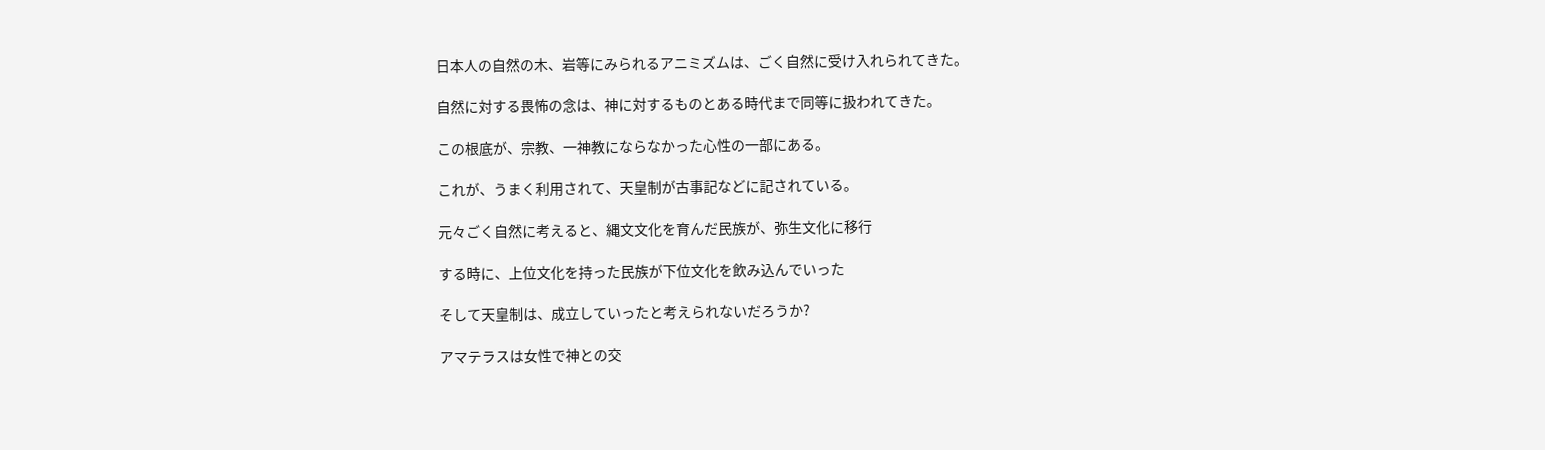日本人の自然の木、岩等にみられるアニミズムは、ごく自然に受け入れられてきた。

自然に対する畏怖の念は、神に対するものとある時代まで同等に扱われてきた。

この根底が、宗教、一神教にならなかった心性の一部にある。

これが、うまく利用されて、天皇制が古事記などに記されている。

元々ごく自然に考えると、縄文文化を育んだ民族が、弥生文化に移行

する時に、上位文化を持った民族が下位文化を飲み込んでいった

そして天皇制は、成立していったと考えられないだろうか?

アマテラスは女性で神との交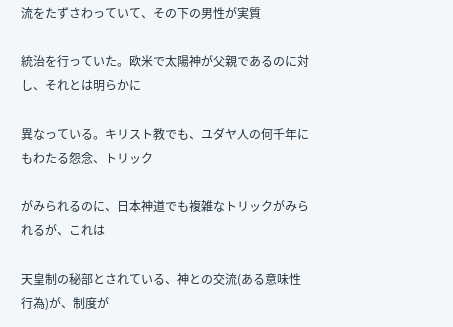流をたずさわっていて、その下の男性が実質

統治を行っていた。欧米で太陽神が父親であるのに対し、それとは明らかに

異なっている。キリスト教でも、ユダヤ人の何千年にもわたる怨念、トリック

がみられるのに、日本神道でも複雑なトリックがみられるが、これは

天皇制の秘部とされている、神との交流(ある意味性行為)が、制度が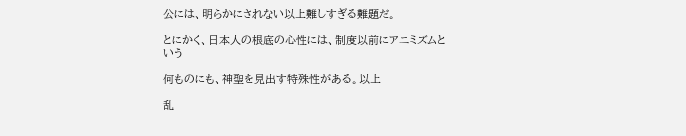公には、明らかにされない以上難しすぎる難題だ。

とにかく、日本人の根底の心性には、制度以前にアニミズムという

何ものにも、神聖を見出す特殊性がある。以上

乱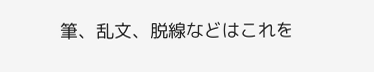筆、乱文、脱線などはこれを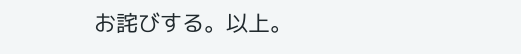お詫びする。以上。